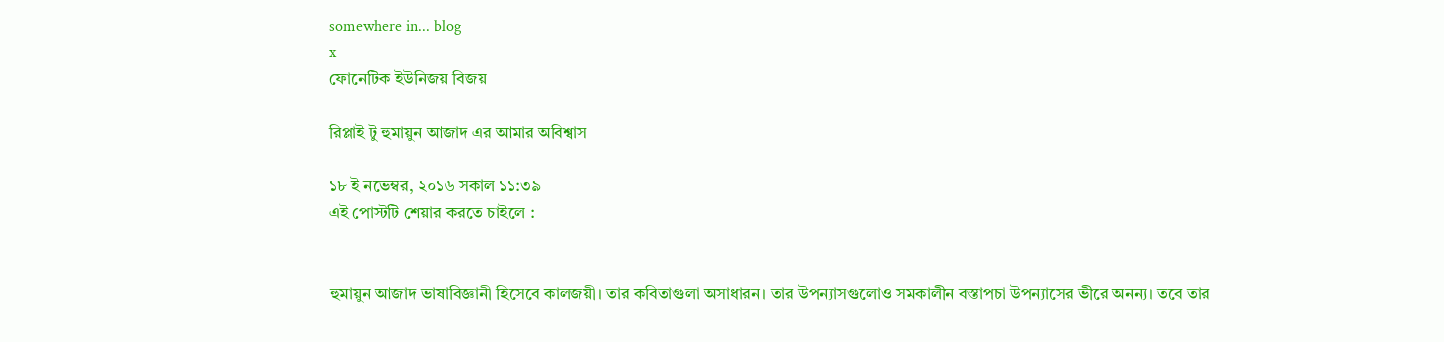somewhere in... blog
x
ফোনেটিক ইউনিজয় বিজয়

রিপ্লাই টু হুমায়ুন আজাদ এর আমার অবিশ্বাস

১৮ ই নভেম্বর, ২০১৬ সকাল ১১:৩৯
এই পোস্টটি শেয়ার করতে চাইলে :


হুমায়ুন আজাদ ভাষাবিজ্ঞানী হিসেবে কালজয়ী। তার কবিতাগুলা অসাধারন। তার উপন্যাসগুলোও সমকালীন বস্তাপচা উপন্যাসের ভীরে অনন্য। তবে তার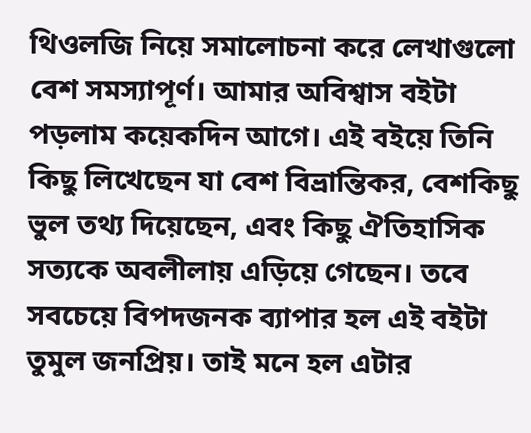থিওলজি নিয়ে সমালোচনা করে লেখাগুলো বেশ সমস্যাপূর্ণ। আমার অবিশ্বাস বইটা পড়লাম কয়েকদিন আগে। এই বইয়ে তিনি কিছু লিখেছেন যা বেশ বিভ্রান্তিকর, বেশকিছু ভুল তথ্য দিয়েছেন, এবং কিছু ঐতিহাসিক সত্যকে অবলীলায় এড়িয়ে গেছেন। তবে সবচেয়ে বিপদজনক ব্যাপার হল এই বইটা তুমুল জনপ্রিয়। তাই মনে হল এটার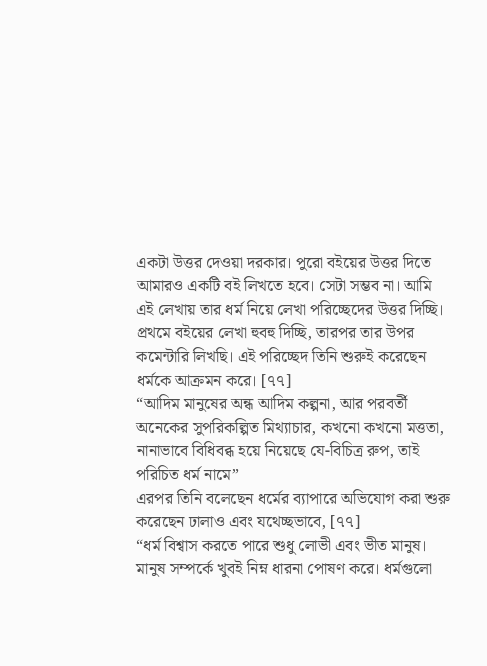একটা উত্তর দেওয়া দরকার। পুরো বইয়ের উত্তর দিতে আমারও একটি বই লিখতে হবে। সেটা সম্ভব না। আমি এই লেখায় তার ধর্ম নিয়ে লেখা পরিচ্ছেদের উত্তর দিচ্ছি। প্রথমে বইয়ের লেখা হুবহু দিচ্ছি, তারপর তার উপর কমেন্টারি লিখছি। এই পরিচ্ছেদ তিনি শুরুই করেছেন ধর্মকে আক্রমন করে। [৭৭]
“আদিম মানুষের অন্ধ আদিম কল্পনা, আর পরবর্তী অনেকের সুপরিকল্পিত মিথ্যাচার, কখনো কখনো মত্ততা, নানাভাবে বিধিবব্ধ হয়ে নিয়েছে যে-বিচিত্র রুপ, তাই পরিচিত ধর্ম নামে”
এরপর তিনি বলেছেন ধর্মের ব্যাপারে অভিযোগ করা শুরু করেছেন ঢালাও এবং যথেচ্ছভাবে, [৭৭]
“ধর্ম বিশ্বাস করতে পারে শুধু লোভী এবং ভীত মানুষ। মানুষ সম্পর্কে খুবই নিম্ন ধারনা পোষণ করে। ধর্মগুলো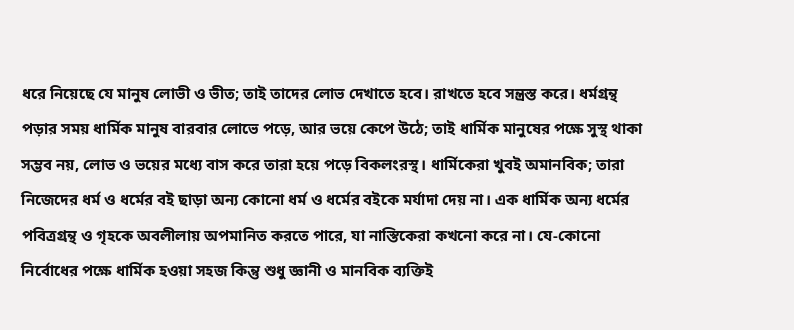ধরে নিয়েছে যে মানুষ লোভী ও ভীত; তাই তাদের লোভ দেখাতে হবে। রাখতে হবে সন্ত্রস্ত করে। ধর্মগ্রন্থ পড়ার সময় ধার্মিক মানুষ বারবার লোভে পড়ে, আর ভয়ে কেপে উঠে; তাই ধার্মিক মানুষের পক্ষে সুস্থ থাকা সম্ভব নয়, লোভ ও ভয়ের মধ্যে বাস করে তারা হয়ে পড়ে বিকলংরস্থ। ধার্মিকেরা খুবই অমানবিক; তারা নিজেদের ধর্ম ও ধর্মের বই ছাড়া অন্য কোনো ধর্ম ও ধর্মের বইকে মর্যাদা দেয় না। এক ধার্মিক অন্য ধর্মের পবিত্রগ্রন্থ ও গৃহকে অবলীলায় অপমানিত করতে পারে, যা নাস্তিকেরা কখনো করে না। যে-কোনো নির্বোধের পক্ষে ধার্মিক হওয়া সহজ কিন্তু শুধু জ্ঞানী ও মানবিক ব্যক্তিই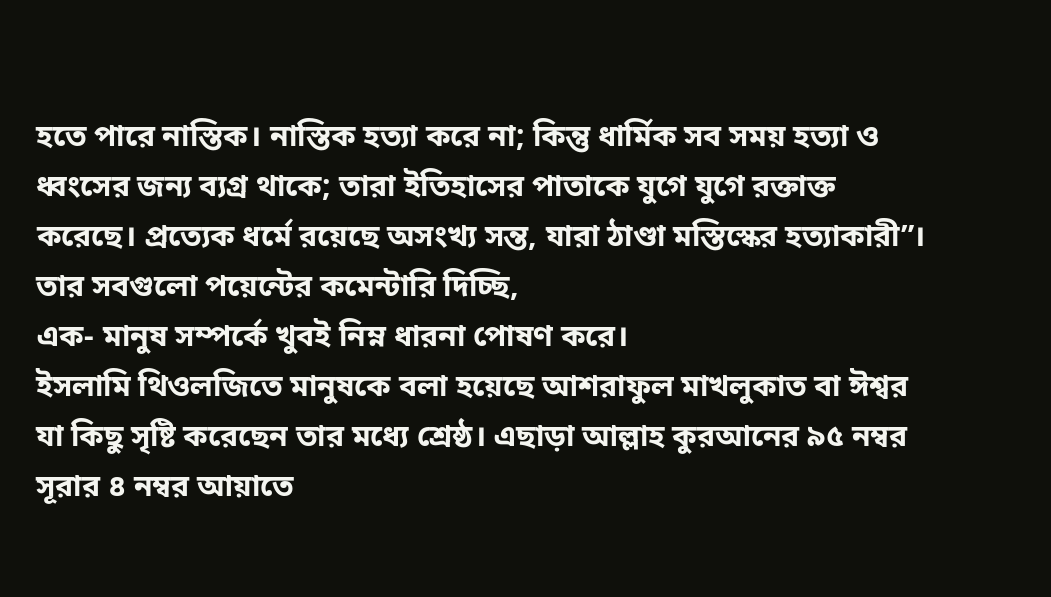হতে পারে নাস্তিক। নাস্তিক হত্যা করে না; কিন্তু ধার্মিক সব সময় হত্যা ও ধ্বংসের জন্য ব্যগ্র থাকে; তারা ইতিহাসের পাতাকে যুগে যুগে রক্তাক্ত করেছে। প্রত্যেক ধর্মে রয়েছে অসংখ্য সন্ত, যারা ঠাণ্ডা মস্তিস্কের হত্যাকারী”।
তার সবগুলো পয়েন্টের কমেন্টারি দিচ্ছি,
এক- মানুষ সম্পর্কে খুবই নিম্ন ধারনা পোষণ করে।
ইসলামি থিওলজিতে মানুষকে বলা হয়েছে আশরাফুল মাখলুকাত বা ঈশ্বর যা কিছু সৃষ্টি করেছেন তার মধ্যে শ্রেষ্ঠ। এছাড়া আল্লাহ কুরআনের ৯৫ নম্বর সূরার ৪ নম্বর আয়াতে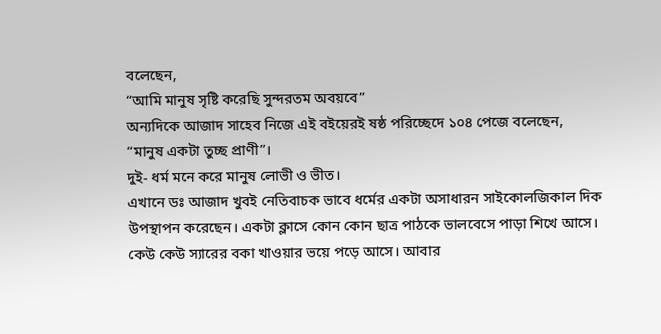বলেছেন,
“আমি মানুষ সৃষ্টি করেছি সুন্দরতম অবয়বে”
অন্যদিকে আজাদ সাহেব নিজে এই বইয়েরই ষষ্ঠ পরিচ্ছেদে ১০৪ পেজে বলেছেন,
“মানুষ একটা তুচ্ছ প্রাণী”।
দুই- ধর্ম মনে করে মানুষ লোভী ও ভীত।
এখানে ডঃ আজাদ খুবই নেতিবাচক ভাবে ধর্মের একটা অসাধারন সাইকোলজিকাল দিক উপস্থাপন করেছেন। একটা ক্লাসে কোন কোন ছাত্র পাঠকে ভালবেসে পাড়া শিখে আসে। কেউ কেউ স্যারের বকা খাওয়ার ভয়ে পড়ে আসে। আবার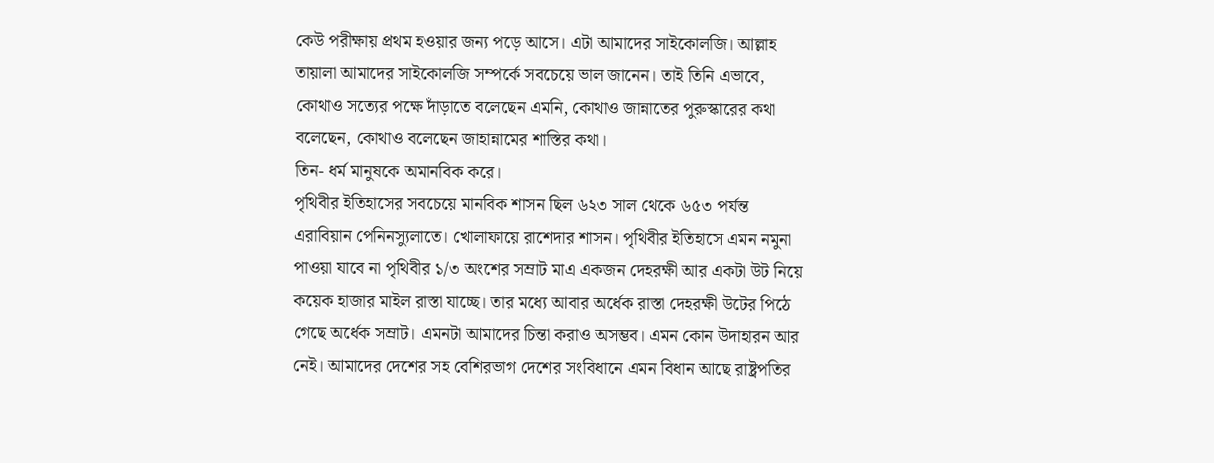কেউ পরীক্ষায় প্রথম হওয়ার জন্য পড়ে আসে। এটা আমাদের সাইকোলজি। আল্লাহ তায়ালা আমাদের সাইকোলজি সম্পর্কে সবচেয়ে ভাল জানেন। তাই তিনি এভাবে, কোথাও সত্যের পক্ষে দাঁড়াতে বলেছেন এমনি, কোথাও জান্নাতের পুরুস্কারের কথা বলেছেন, কোথাও বলেছেন জাহান্নামের শাস্তির কথা।
তিন- ধর্ম মানুষকে অমানবিক করে।
পৃথিবীর ইতিহাসের সবচেয়ে মানবিক শাসন ছিল ৬২৩ সাল থেকে ৬৫৩ পর্যন্ত এরাবিয়ান পেনিনস্যুলাতে। খোলাফায়ে রাশেদার শাসন। পৃথিবীর ইতিহাসে এমন নমুনা পাওয়া যাবে না পৃথিবীর ১/৩ অংশের সম্রাট মাএ একজন দেহরক্ষী আর একটা উট নিয়ে কয়েক হাজার মাইল রাস্তা যাচ্ছে। তার মধ্যে আবার অর্ধেক রাস্তা দেহরক্ষী উটের পিঠে গেছে অর্ধেক সম্রাট। এমনটা আমাদের চিন্তা করাও অসম্ভব। এমন কোন উদাহারন আর নেই। আমাদের দেশের সহ বেশিরভাগ দেশের সংবিধানে এমন বিধান আছে রাষ্ট্রপতির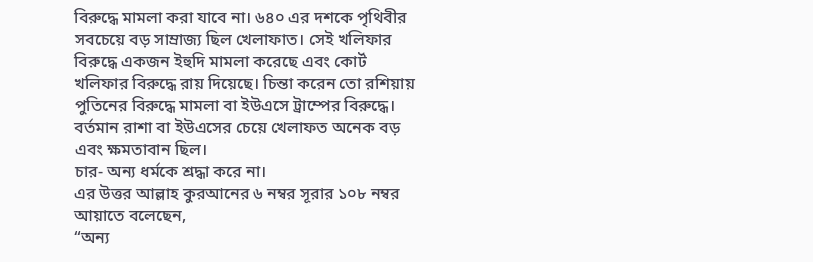বিরুদ্ধে মামলা করা যাবে না। ৬৪০ এর দশকে পৃথিবীর সবচেয়ে বড় সাম্রাজ্য ছিল খেলাফাত। সেই খলিফার বিরুদ্ধে একজন ইহুদি মামলা করেছে এবং কোর্ট খলিফার বিরুদ্ধে রায় দিয়েছে। চিন্তা করেন তো রশিয়ায় পুতিনের বিরুদ্ধে মামলা বা ইউএসে ট্রাম্পের বিরুদ্ধে। বর্তমান রাশা বা ইউএসের চেয়ে খেলাফত অনেক বড় এবং ক্ষমতাবান ছিল।
চার- অন্য ধর্মকে শ্রদ্ধা করে না।
এর উত্তর আল্লাহ কুরআনের ৬ নম্বর সূরার ১০৮ নম্বর আয়াতে বলেছেন,
“অন্য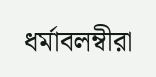ধর্মাবলম্বীরা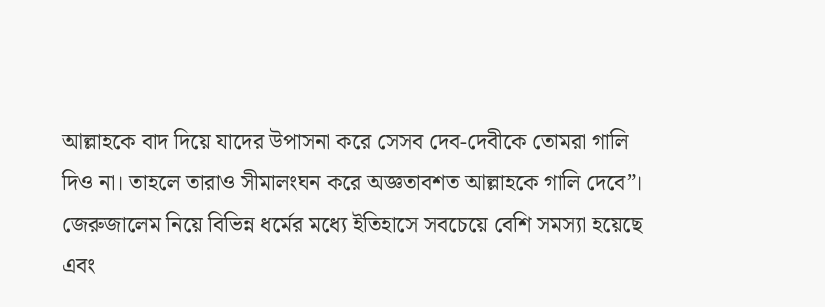আল্লাহকে বাদ দিয়ে যাদের উপাসনা করে সেসব দেব-দেবীকে তোমরা গালি দিও না। তাহলে তারাও সীমালংঘন করে অজ্ঞতাবশত আল্লাহকে গালি দেবে”।
জেরুজালেম নিয়ে বিভিন্ন ধর্মের মধ্যে ইতিহাসে সবচেয়ে বেশি সমস্যা হয়েছে এবং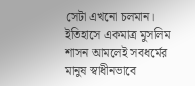সেটা এখনো চলমান। ইতিহাসে একমাত্র মুসলিম শাসন আমলেই সবধর্মের মানুষ স্বাধীনভাবে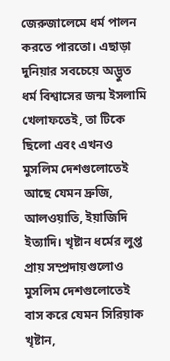জেরুজালেমে ধর্ম পালন করতে পারতো। এছাড়া দুনিয়ার সবচেয়ে অদ্ভুত ধর্ম বিশ্বাসের জন্ম ইসলামি খেলাফতেই, তা টিকে ছিলো এবং এখনও মুসলিম দেশগুলোতেই আছে যেমন দ্রুজি, আলওয়াতি, ইয়াজিদি ইত্যাদি। খৃষ্টান ধর্মের লুপ্ত প্রায় সম্প্রদায়গুলোও মুসলিম দেশগুলোতেই বাস করে যেমন সিরিয়াক খৃষ্টান,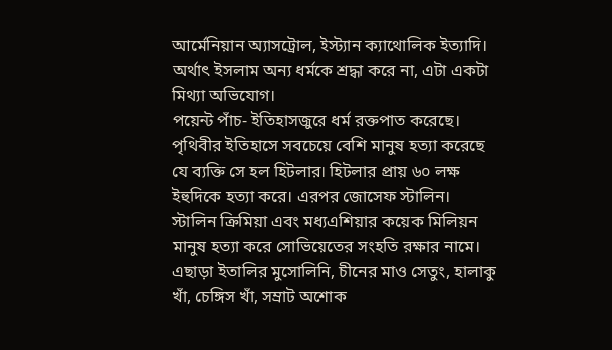আর্মেনিয়ান অ্যাসট্রোল, ইস্ট্যান ক্যাথোলিক ইত্যাদি। অর্থাৎ ইসলাম অন্য ধর্মকে শ্রদ্ধা করে না, এটা একটা মিথ্যা অভিযোগ।
পয়েন্ট পাঁচ- ইতিহাসজুরে ধর্ম রক্তপাত করেছে।
পৃথিবীর ইতিহাসে সবচেয়ে বেশি মানুষ হত্যা করেছে যে ব্যক্তি সে হল হিটলার। হিটলার প্রায় ৬০ লক্ষ ইহুদিকে হত্যা করে। এরপর জোসেফ স্টালিন। স্টালিন ক্রিমিয়া এবং মধ্যএশিয়ার কয়েক মিলিয়ন মানুষ হত্যা করে সোভিয়েতের সংহতি রক্ষার নামে। এছাড়া ইতালির মুসোলিনি, চীনের মাও সেতুং, হালাকু খাঁ, চেঙ্গিস খাঁ, সম্রাট অশোক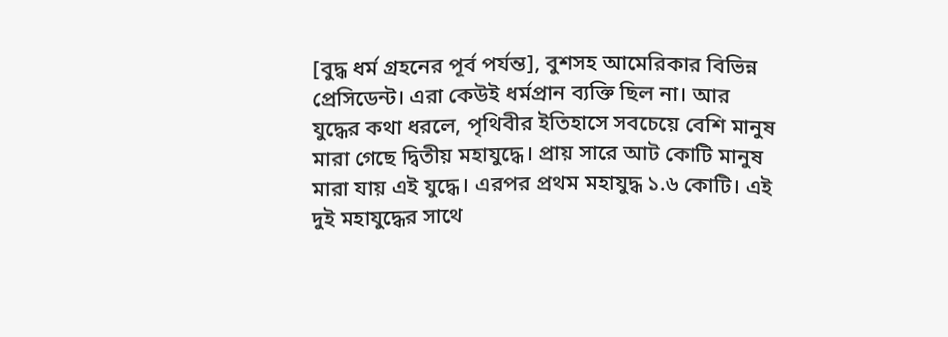[বুদ্ধ ধর্ম গ্রহনের পূর্ব পর্যন্ত], বুশসহ আমেরিকার বিভিন্ন প্রেসিডেন্ট। এরা কেউই ধর্মপ্রান ব্যক্তি ছিল না। আর যুদ্ধের কথা ধরলে, পৃথিবীর ইতিহাসে সবচেয়ে বেশি মানুষ মারা গেছে দ্বিতীয় মহাযুদ্ধে। প্রায় সারে আট কোটি মানুষ মারা যায় এই যুদ্ধে। এরপর প্রথম মহাযুদ্ধ ১.৬ কোটি। এই দুই মহাযুদ্ধের সাথে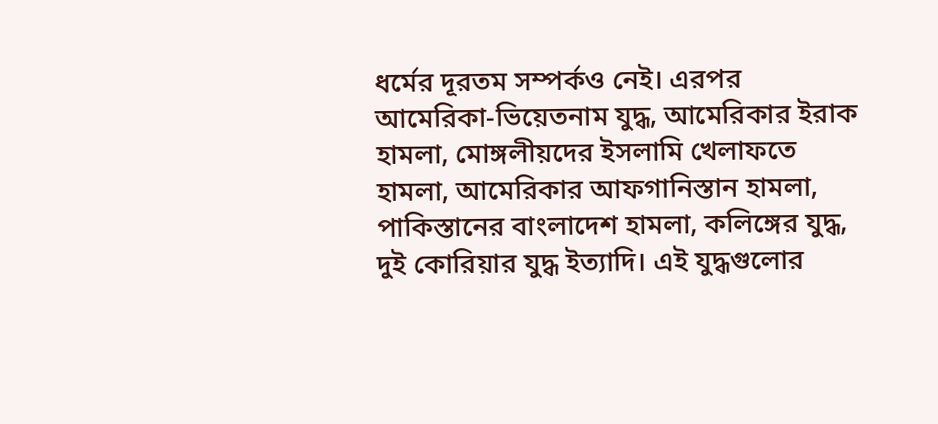ধর্মের দূরতম সম্পর্কও নেই। এরপর আমেরিকা-ভিয়েতনাম যুদ্ধ, আমেরিকার ইরাক হামলা, মোঙ্গলীয়দের ইসলামি খেলাফতে হামলা, আমেরিকার আফগানিস্তান হামলা, পাকিস্তানের বাংলাদেশ হামলা, কলিঙ্গের যুদ্ধ, দুই কোরিয়ার যুদ্ধ ইত্যাদি। এই যুদ্ধগুলোর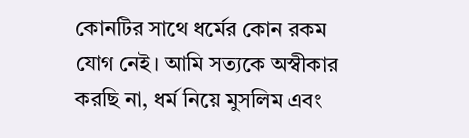কোনটির সাথে ধর্মের কোন রকম যোগ নেই। আমি সত্যকে অস্বীকার করছি না, ধর্ম নিয়ে মুসলিম এবং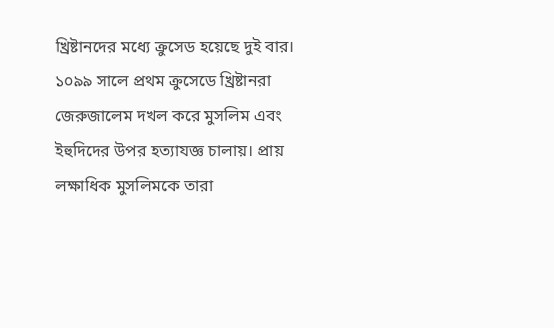খ্রিষ্টানদের মধ্যে ক্রুসেড হয়েছে দুই বার। ১০৯৯ সালে প্রথম ক্রুসেডে খ্রিষ্টানরা জেরুজালেম দখল করে মুসলিম এবং ইহুদিদের উপর হত্যাযজ্ঞ চালায়। প্রায় লক্ষাধিক মুসলিমকে তারা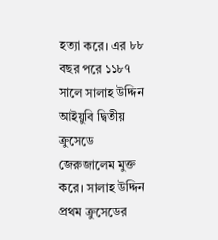হত্যা করে। এর ৮৮ বছর পরে ১১৮৭ সালে সালাহ উদ্দিন আইয়ুবি দ্বিতীয় ক্রুসেডে জেরুজালেম মুক্ত করে। সালাহ উদ্দিন প্রথম ক্রুসেডের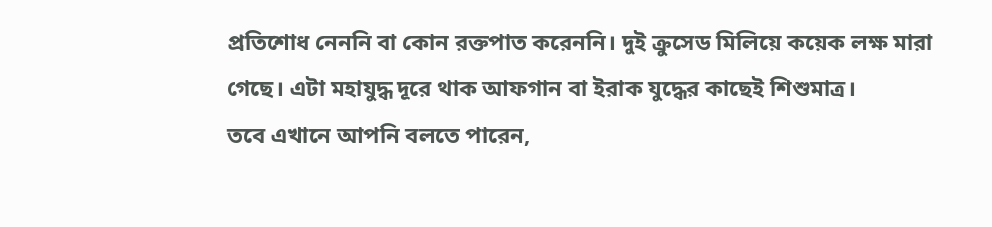প্রতিশোধ নেননি বা কোন রক্তপাত করেননি। দুই ক্রুসেড মিলিয়ে কয়েক লক্ষ মারা গেছে। এটা মহাযুদ্ধ দূরে থাক আফগান বা ইরাক যুদ্ধের কাছেই শিশুমাত্র।
তবে এখানে আপনি বলতে পারেন,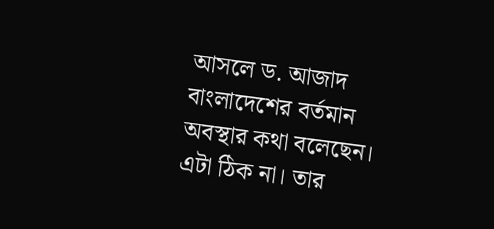আসলে ড. আজাদ বাংলাদেশের বর্তমান অবস্থার কথা বলেছেন। এটা ঠিক না। তার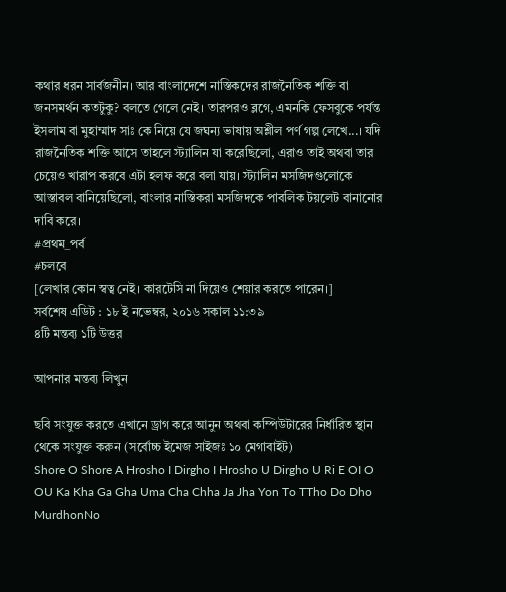কথার ধরন সার্বজনীন। আর বাংলাদেশে নাস্তিকদের রাজনৈতিক শক্তি বা জনসমর্থন কতটুকু? বলতে গেলে নেই। তারপরও ব্লগে, এমনকি ফেসবুকে পর্যন্ত ইসলাম বা মুহাম্মাদ সাঃ কে নিয়ে যে জঘন্য ভাষায় অশ্লীল পর্ণ গল্প লেখে...। যদি রাজনৈতিক শক্তি আসে তাহলে স্ট্যালিন যা করেছিলো, এরাও তাই অথবা তার চেয়েও খারাপ করবে এটা হলফ করে বলা যায়। স্ট্যালিন মসজিদগুলোকে আস্তাবল বানিয়েছিলো, বাংলার নাস্তিকরা মসজিদকে পাবলিক টয়লেট বানানোর দাবি করে।
#প্রথম_পর্ব
#চলবে
[লেখার কোন স্বত্ব নেই। কারটেসি না দিয়েও শেয়ার করতে পারেন।]
সর্বশেষ এডিট : ১৮ ই নভেম্বর, ২০১৬ সকাল ১১:৩৯
৪টি মন্তব্য ১টি উত্তর

আপনার মন্তব্য লিখুন

ছবি সংযুক্ত করতে এখানে ড্রাগ করে আনুন অথবা কম্পিউটারের নির্ধারিত স্থান থেকে সংযুক্ত করুন (সর্বোচ্চ ইমেজ সাইজঃ ১০ মেগাবাইট)
Shore O Shore A Hrosho I Dirgho I Hrosho U Dirgho U Ri E OI O OU Ka Kha Ga Gha Uma Cha Chha Ja Jha Yon To TTho Do Dho MurdhonNo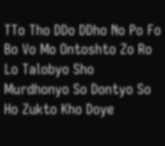TTo Tho DDo DDho No Po Fo Bo Vo Mo Ontoshto Zo Ro Lo Talobyo Sho Murdhonyo So Dontyo So Ho Zukto Kho Doye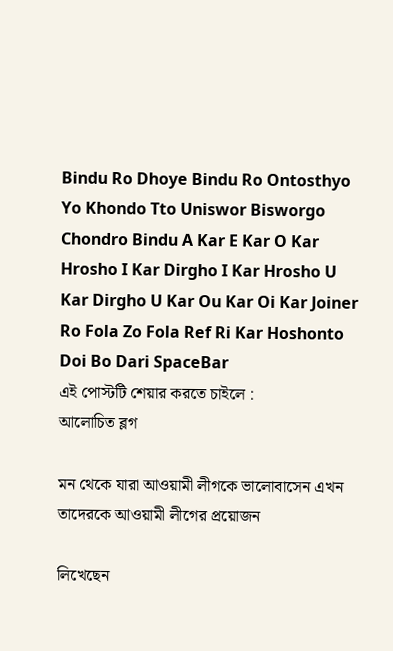Bindu Ro Dhoye Bindu Ro Ontosthyo Yo Khondo Tto Uniswor Bisworgo Chondro Bindu A Kar E Kar O Kar Hrosho I Kar Dirgho I Kar Hrosho U Kar Dirgho U Kar Ou Kar Oi Kar Joiner Ro Fola Zo Fola Ref Ri Kar Hoshonto Doi Bo Dari SpaceBar
এই পোস্টটি শেয়ার করতে চাইলে :
আলোচিত ব্লগ

মন থেকে যারা আওয়ামী লীগকে ভালোবাসেন এখন তাদেরকে আওয়ামী লীগের প্রয়োজন

লিখেছেন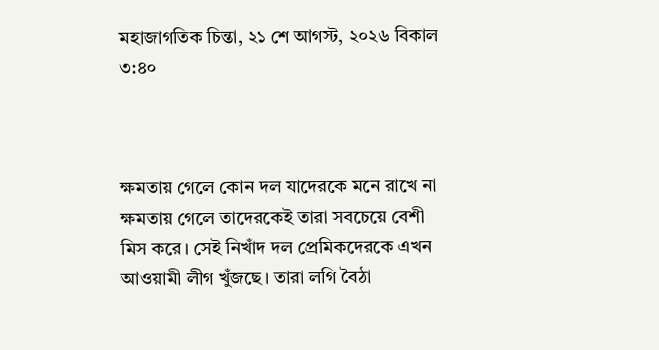মহাজাগতিক চিন্তা, ২১ শে আগস্ট, ২০২৬ বিকাল ৩:৪০



ক্ষমতায় গেলে কোন দল যাদেরকে মনে রাখে না ক্ষমতায় গেলে তাদেরকেই তারা সবচেয়ে বেশী মিস করে। সেই নিখাঁদ দল প্রেমিকদেরকে এখন আওয়ামী লীগ খুঁজছে। তারা লগি বৈঠা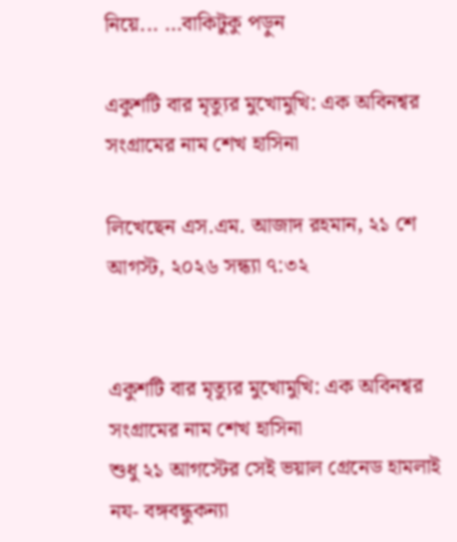নিয়ে... ...বাকিটুকু পড়ুন

একুশটি বার মৃত্যুর মুখোমুখি: এক অবিনশ্বর সংগ্রামের নাম শেখ হাসিনা

লিখেছেন এস.এম. আজাদ রহমান, ২১ শে আগস্ট, ২০২৬ সন্ধ্যা ৭:৩২


একুশটি বার মৃত্যুর মুখোমুখি: এক অবিনশ্বর সংগ্রামের নাম শেখ হাসিনা
শুধু ২১ আগস্টের সেই ভয়াল গ্রেনেড হামলাই নয- বঙ্গবন্ধুকন্যা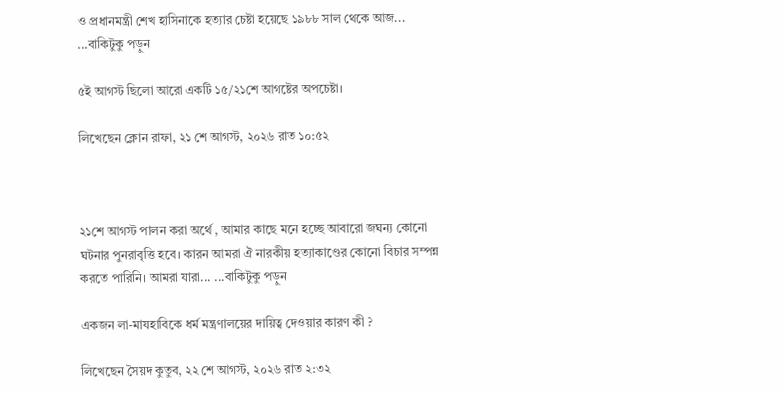ও প্রধানমন্ত্রী শেখ হাসিনাকে হত্যার চেষ্টা হয়েছে ১৯৮৮ সাল থেকে আজ... ...বাকিটুকু পড়ুন

৫ই আগস্ট ছিলো আরো একটি ১৫/২১শে আগষ্টের অপচেষ্টা।

লিখেছেন ক্লোন রাফা, ২১ শে আগস্ট, ২০২৬ রাত ১০:৫২



২১শে আগস্ট পালন করা অর্থে , আমার কাছে মনে হচ্ছে আবারো জঘন্য কোনো ঘটনার পুনরাবৃত্তি হবে। কারন আমরা ঐ নারকীয় হত্যাকাণ্ডের কোনো বিচার সম্পন্ন করতে পারিনি। আমরা যারা... ...বাকিটুকু পড়ুন

একজন লা-মাযহাবিকে ধর্ম মন্ত্রণালয়ের দায়িত্ব দেওয়ার কারণ কী ?

লিখেছেন সৈয়দ কুতুব, ২২ শে আগস্ট, ২০২৬ রাত ২:৩২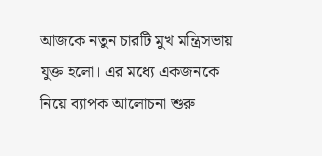আজকে নতুন চারটি মুখ মন্ত্রিসভায় যুক্ত হলো। এর মধ্যে একজনকে নিয়ে ব্যাপক আলোচনা শুরু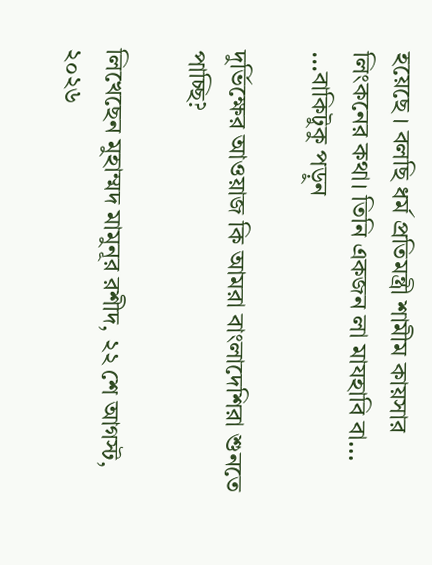হয়েছে । বলছি ধর্ম প্রতিমন্ত্রী শামীম কায়সার লিংকনের কথা। তিনি একজন লা মাযহাবি বা... ...বাকিটুকু পড়ুন

দুর্ভিক্ষের আওয়াজ কি আমরা বাংলাদেশিরা শুনতে পাচ্ছি?

লিখেছেন মুহাম্মদ মামুনূর রশীদ, ২২ শে আগস্ট, ২০২৬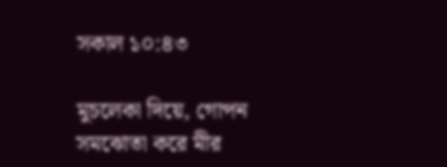সকাল ১০:৪৩

মুচলেকা দিয়ে, গোপন সমঝোতা করে মীর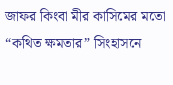জাফর কিংবা মীর কাসিমের মতো “কথিত ক্ষমতার” সিংহাসনে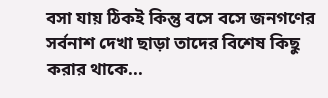বসা যায় ঠিকই কিন্তু বসে বসে জনগণের সর্বনাশ দেখা ছাড়া তাদের বিশেষ কিছু করার থাকে...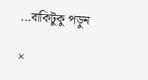...বাকিটুকু পড়ুন

×